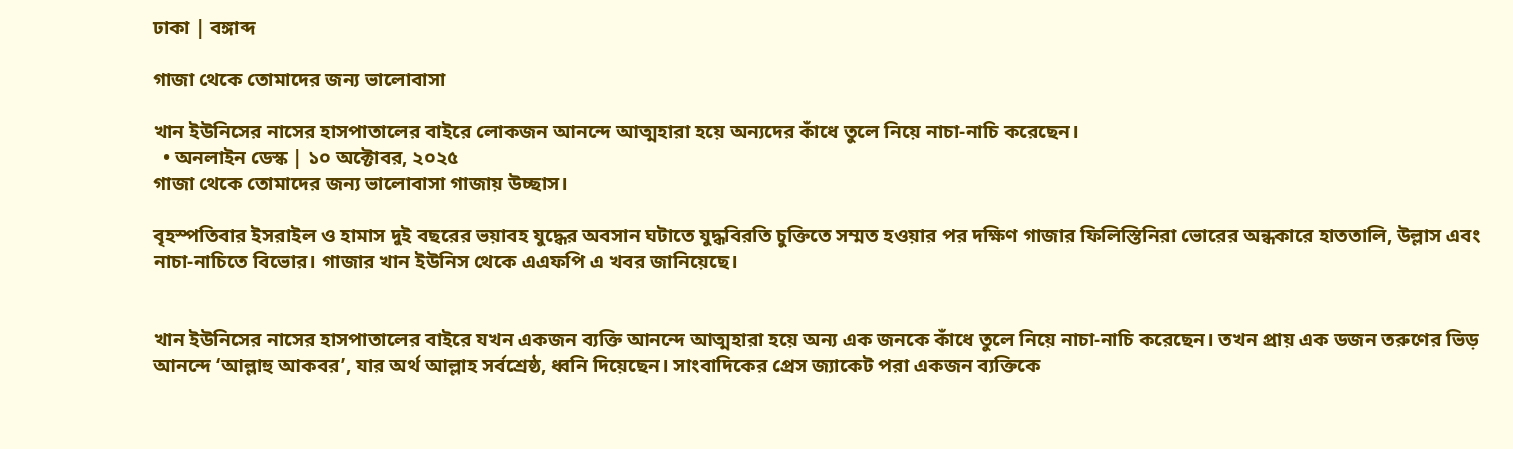ঢাকা | বঙ্গাব্দ

গাজা থেকে তোমাদের জন্য ভালোবাসা

খান ইউনিসের নাসের হাসপাতালের বাইরে লোকজন আনন্দে আত্মহারা হয়ে অন্যদের কাঁধে তুলে নিয়ে নাচা-নাচি করেছেন।
  • অনলাইন ডেস্ক | ১০ অক্টোবর, ২০২৫
গাজা থেকে তোমাদের জন্য ভালোবাসা গাজায় উচ্ছাস।

বৃহস্পতিবার ইসরাইল ও হামাস দুই বছরের ভয়াবহ যুদ্ধের অবসান ঘটাতে যুদ্ধবিরতি চুক্তিতে সম্মত হওয়ার পর দক্ষিণ গাজার ফিলিস্তিনিরা ভোরের অন্ধকারে হাততালি, উল্লাস এবং নাচা-নাচিতে বিভোর। গাজার খান ইউনিস থেকে এএফপি এ খবর জানিয়েছে।


খান ইউনিসের নাসের হাসপাতালের বাইরে যখন একজন ব্যক্তি আনন্দে আত্মহারা হয়ে অন্য এক জনকে কাঁধে তুলে নিয়ে নাচা-নাচি করেছেন। তখন প্রায় এক ডজন তরুণের ভিড় আনন্দে ‘আল্লাহু আকবর’, যার অর্থ আল্লাহ সর্বশ্রেষ্ঠ, ধ্বনি দিয়েছেন। সাংবাদিকের প্রেস জ্যাকেট পরা একজন ব্যক্তিকে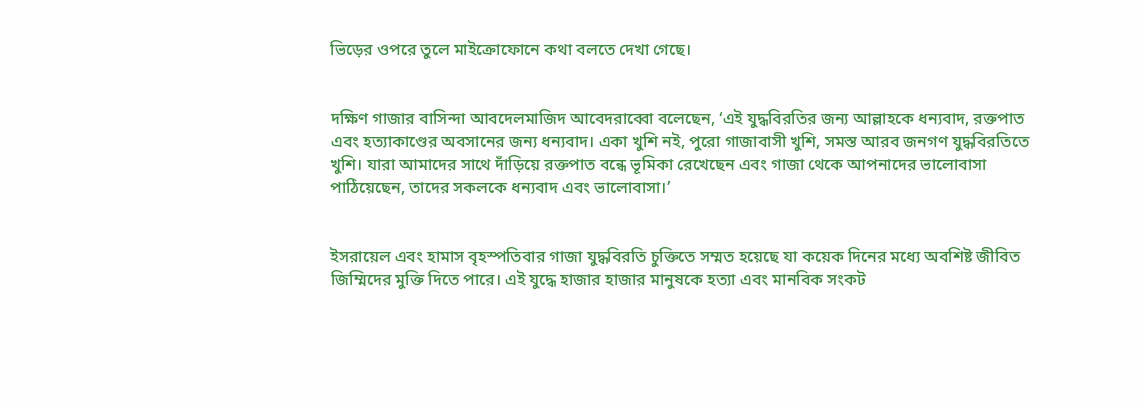ভিড়ের ওপরে তুলে মাইক্রোফোনে কথা বলতে দেখা গেছে।


দক্ষিণ গাজার বাসিন্দা আবদেলমাজিদ আবেদরাব্বো বলেছেন, ‘এই যুদ্ধবিরতির জন্য আল্লাহকে ধন্যবাদ, রক্তপাত এবং হত্যাকাণ্ডের অবসানের জন্য ধন্যবাদ। একা খুশি নই, পুরো গাজাবাসী খুশি, সমস্ত আরব জনগণ যুদ্ধবিরতিতে খুশি। যারা আমাদের সাথে দাঁড়িয়ে রক্তপাত বন্ধে ভূমিকা রেখেছেন এবং গাজা থেকে আপনাদের ভালোবাসা পাঠিয়েছেন, তাদের সকলকে ধন্যবাদ এবং ভালোবাসা।’


ইসরায়েল এবং হামাস বৃহস্পতিবার গাজা যুদ্ধবিরতি চুক্তিতে সম্মত হয়েছে যা কয়েক দিনের মধ্যে অবশিষ্ট জীবিত জিম্মিদের মুক্তি দিতে পারে। এই যুদ্ধে হাজার হাজার মানুষকে হত্যা এবং মানবিক সংকট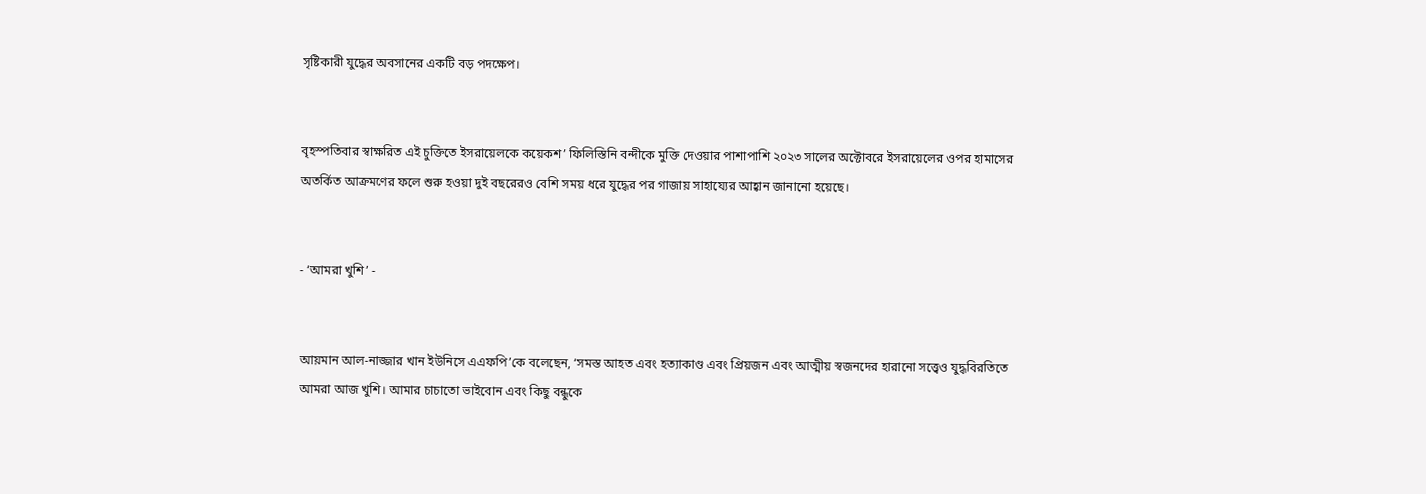সৃষ্টিকারী যুদ্ধের অবসানের একটি বড় পদক্ষেপ।


বৃহস্পতিবার স্বাক্ষরিত এই চুক্তিতে ইসরায়েলকে কয়েকশ’ ফিলিস্তিনি বন্দীকে মুক্তি দেওয়ার পাশাপাশি ২০২৩ সালের অক্টোবরে ইসরায়েলের ওপর হামাসের অতর্কিত আক্রমণের ফলে শুরু হওয়া দুই বছরেরও বেশি সময় ধরে যুদ্ধের পর গাজায় সাহায্যের আহ্বান জানানো হয়েছে।


- ‘আমরা খুশি’ -


আয়মান আল-নাজ্জার খান ইউনিসে এএফপি’কে বলেছেন, ‘সমস্ত আহত এবং হত্যাকাণ্ড এবং প্রিয়জন এবং আত্মীয় স্বজনদের হারানো সত্ত্বেও যুদ্ধবিরতিতে আমরা আজ খুশি। আমার চাচাতো ভাইবোন এবং কিছু বন্ধুকে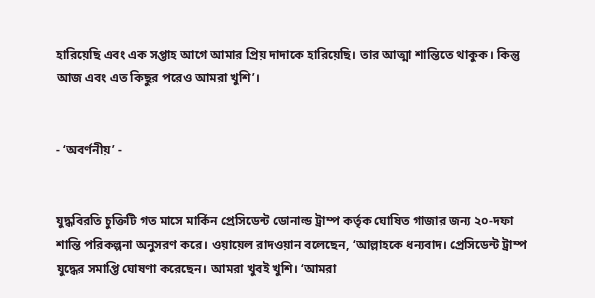হারিয়েছি এবং এক সপ্তাহ আগে আমার প্রিয় দাদাকে হারিয়েছি। তার আত্মা শান্তিতে থাকুক। কিন্তু আজ এবং এত কিছুর পরেও আমরা খুশি’।


- ‘অবর্ণনীয়’ -


যুদ্ধবিরতি চুক্তিটি গত মাসে মার্কিন প্রেসিডেন্ট ডোনাল্ড ট্রাম্প কর্তৃক ঘোষিত গাজার জন্য ২০-দফা শান্তি পরিকল্পনা অনুসরণ করে। ওয়ায়েল রাদওয়ান বলেছেন, ‘আল্লাহকে ধন্যবাদ। প্রেসিডেন্ট ট্রাম্প যুদ্ধের সমাপ্তি ঘোষণা করেছেন। আমরা খুবই খুশি। ‘আমরা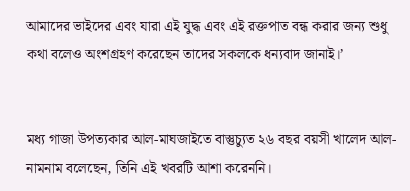আমাদের ভাইদের এবং যারা এই যুদ্ধ এবং এই রক্তপাত বন্ধ করার জন্য শুধু কথা বলেও অংশগ্রহণ করেছেন তাদের সকলকে ধন্যবাদ জানাই।’


মধ্য গাজা উপত্যকার আল-মাঘজাইতে বাস্তুচ্যুত ২৬ বছর বয়সী খালেদ আল-নামনাম বলেছেন, তিনি এই খবরটি আশা করেননি।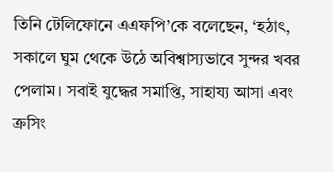তিনি টেলিফোনে এএফপি’কে বলেছেন, ‘হঠাৎ, সকালে ঘুম থেকে উঠে অবিশ্বাস্যভাবে সুন্দর খবর পেলাম। সবাই যুদ্ধের সমাপ্তি, সাহায্য আসা এবং ক্রসিং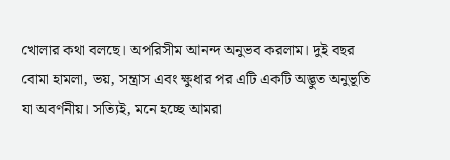খোলার কথা বলছে। অপরিসীম আনন্দ অনুভব করলাম। দুই বছর বোমা হামলা, ভয়, সন্ত্রাস এবং ক্ষুধার পর এটি একটি অদ্ভুত অনুভূতি যা অবর্ণনীয়। সত্যিই, মনে হচ্ছে আমরা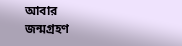আবার জন্মগ্রহণ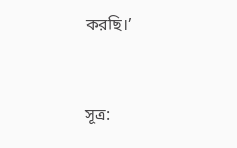করছি।’


সূত্র: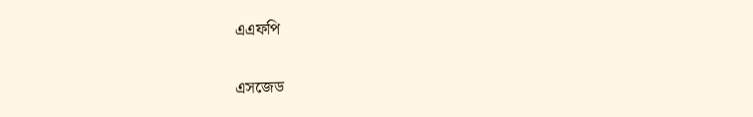এএফপি


এসজেড